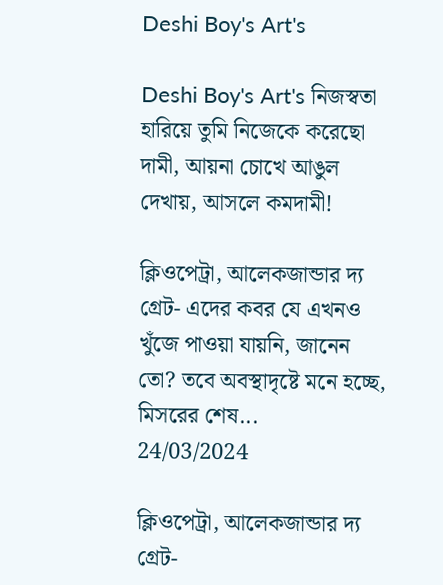Deshi Boy's Art's

Deshi Boy's Art's নিজস্বতা হারিয়ে তুমি নিজেকে করেছো দামী, আয়না চোখে আঙুল দেখায়, আসলে কমদামী!

ক্লিওপেট্রা, আলেকজান্ডার দ্য গ্রেট- এদের কবর যে এখনও খুঁজে পাওয়া যায়নি, জানেন তো? তবে অবস্থাদৃষ্টে মনে হচ্ছে, মিসরের শেষ...
24/03/2024

ক্লিওপেট্রা, আলেকজান্ডার দ্য গ্রেট-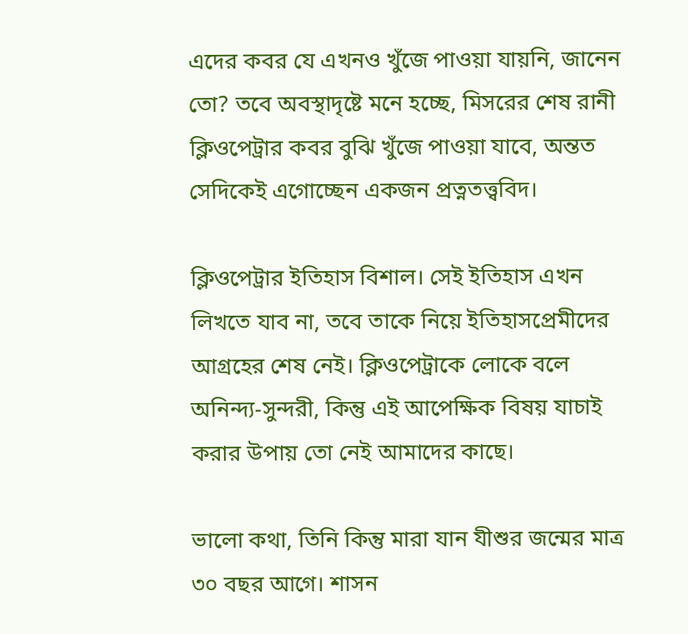এদের কবর যে এখনও খুঁজে পাওয়া যায়নি, জানেন তো? তবে অবস্থাদৃষ্টে মনে হচ্ছে, মিসরের শেষ রানী ক্লিওপেট্রার কবর বুঝি খুঁজে পাওয়া যাবে, অন্তত সেদিকেই এগোচ্ছেন একজন প্রত্নতত্ত্ববিদ।

ক্লিওপেট্রার ইতিহাস বিশাল। সেই ইতিহাস এখন লিখতে যাব না, তবে তাকে নিয়ে ইতিহাসপ্রেমীদের আগ্রহের শেষ নেই। ক্লিওপেট্রাকে লোকে বলে অনিন্দ্য-সুন্দরী, কিন্তু এই আপেক্ষিক বিষয় যাচাই করার উপায় তো নেই আমাদের কাছে।

ভালো কথা, তিনি কিন্তু মারা যান যীশুর জন্মের মাত্র ৩০ বছর আগে। শাসন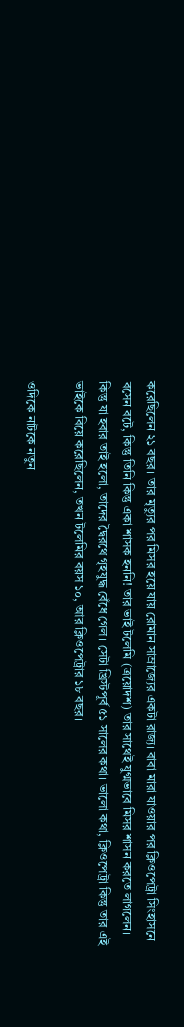করেছিলেন ২১ বছর। তার মৃত্যুর পর মিসর হয়ে যায় রোমান সাম্রাজ্যের একটা রাজ্য। বাবা মারা যাওয়ার পর ক্লিওপেট্রা সিংহাসনে বসেন বটে, কিন্তু তিনি কিন্তু একা শাসক হননি! তার ভাই টলেমি (ত্রয়োদশ) তার সাথেই যুগ্মভাবে মিসর শাসন করতে লাগলেন। কিন্তু যা হবার তাই হলো, তাদের দ্বৈরথে গৃহযুদ্ধ বেঁধে গেল। সেটা খ্রিস্টপূর্ব ৫১ সালের কথা। ভালো কথা, ক্লিওপেট্রা কিন্তু তার এই ভাইকে বিয়ে করেছিলেন, তখন টলেমির বয়স ১০, আর ক্লিওপেট্রার ১৮ বছর।

ওদিকে নাটকে নতুন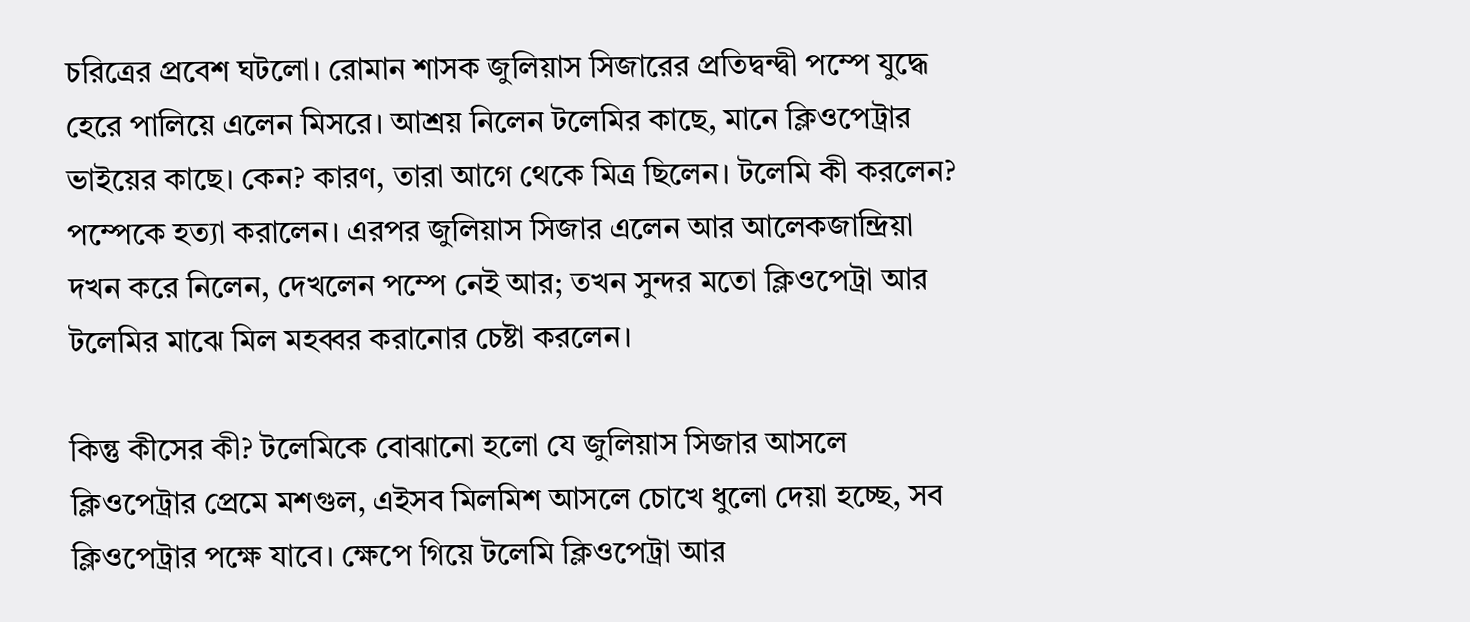চরিত্রের প্রবেশ ঘটলো। রোমান শাসক জুলিয়াস সিজারের প্রতিদ্বন্দ্বী পম্পে যুদ্ধে হেরে পালিয়ে এলেন মিসরে। আশ্রয় নিলেন টলেমির কাছে, মানে ক্লিওপেট্রার ভাইয়ের কাছে। কেন? কারণ, তারা আগে থেকে মিত্র ছিলেন। টলেমি কী করলেন? পম্পেকে হত্যা করালেন। এরপর জুলিয়াস সিজার এলেন আর আলেকজান্দ্রিয়া দখন করে নিলেন, দেখলেন পম্পে নেই আর; তখন সুন্দর মতো ক্লিওপেট্রা আর টলেমির মাঝে মিল মহব্বর করানোর চেষ্টা করলেন।

কিন্তু কীসের কী? টলেমিকে বোঝানো হলো যে জুলিয়াস সিজার আসলে ক্লিওপেট্রার প্রেমে মশগুল, এইসব মিলমিশ আসলে চোখে ধুলো দেয়া হচ্ছে, সব ক্লিওপেট্রার পক্ষে যাবে। ক্ষেপে গিয়ে টলেমি ক্লিওপেট্রা আর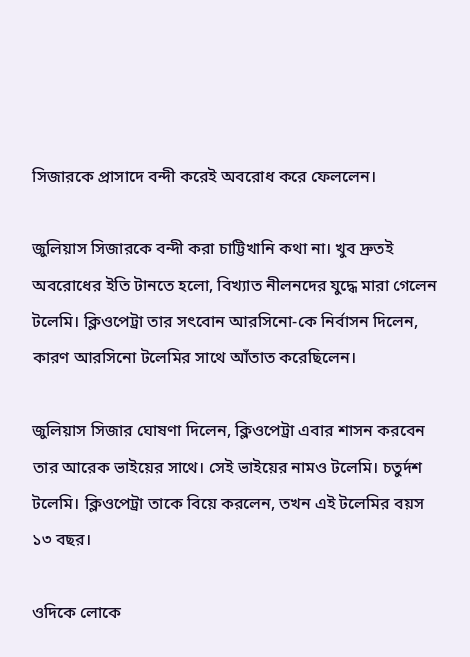সিজারকে প্রাসাদে বন্দী করেই অবরোধ করে ফেললেন।

জুলিয়াস সিজারকে বন্দী করা চাট্টিখানি কথা না। খুব দ্রুতই অবরোধের ইতি টানতে হলো, বিখ্যাত নীলনদের যুদ্ধে মারা গেলেন টলেমি। ক্লিওপেট্রা তার সৎবোন আরসিনো-কে নির্বাসন দিলেন, কারণ আরসিনো টলেমির সাথে আঁতাত করেছিলেন।

জুলিয়াস সিজার ঘোষণা দিলেন, ক্লিওপেট্রা এবার শাসন করবেন তার আরেক ভাইয়ের সাথে। সেই ভাইয়ের নামও টলেমি। চতুর্দশ টলেমি। ক্লিওপেট্রা তাকে বিয়ে করলেন, তখন এই টলেমির বয়স ১৩ বছর।

ওদিকে লোকে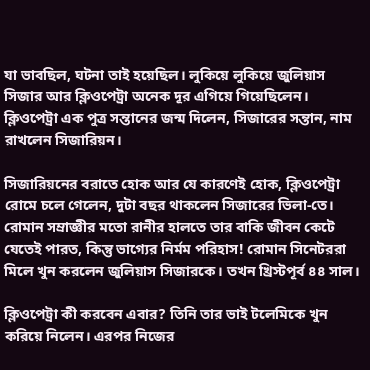যা ভাবছিল, ঘটনা তাই হয়েছিল। লুকিয়ে লুকিয়ে জুলিয়াস সিজার আর ক্লিওপেট্রা অনেক দূর এগিয়ে গিয়েছিলেন। ক্লিওপেট্রা এক পুত্র সন্তানের জন্ম দিলেন, সিজারের সন্তান, নাম রাখলেন সিজারিয়ন।

সিজারিয়নের বরাতে হোক আর যে কারণেই হোক, ক্লিওপেট্রা রোমে চলে গেলেন, দুটা বছর থাকলেন সিজারের ভিলা-তে। রোমান সম্রাজ্ঞীর মতো রানীর হালতে তার বাকি জীবন কেটে যেতেই পারত, কিন্তু ভাগ্যের নির্মম পরিহাস! রোমান সিনেটররা মিলে খুন করলেন জুলিয়াস সিজারকে। তখন খ্রিস্টপূর্ব ৪৪ সাল।

ক্লিওপেট্রা কী করবেন এবার? তিনি তার ভাই টলেমিকে খুন করিয়ে নিলেন। এরপর নিজের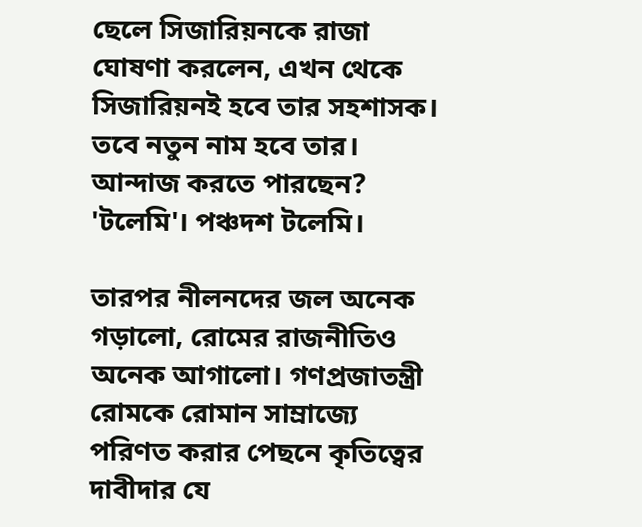ছেলে সিজারিয়নকে রাজা ঘোষণা করলেন, এখন থেকে সিজারিয়নই হবে তার সহশাসক। তবে নতুন নাম হবে তার। আন্দাজ করতে পারছেন? 'টলেমি'। পঞ্চদশ টলেমি।

তারপর নীলনদের জল অনেক গড়ালো, রোমের রাজনীতিও অনেক আগালো। গণপ্রজাতন্ত্রী রোমকে রোমান সাম্রাজ্যে পরিণত করার পেছনে কৃতিত্বের দাবীদার যে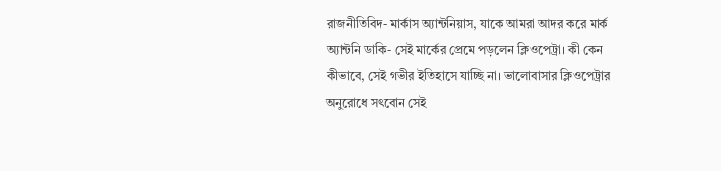রাজনীতিবিদ- মার্কাস অ্যান্টনিয়াস, যাকে আমরা আদর করে মার্ক অ্যান্টনি ডাকি- সেই মার্কের প্রেমে পড়লেন ক্লিওপেট্রা। কী কেন কীভাবে, সেই গভীর ইতিহাসে যাচ্ছি না। ভালোবাসার ক্লিওপেট্রার অনুরোধে সৎবোন সেই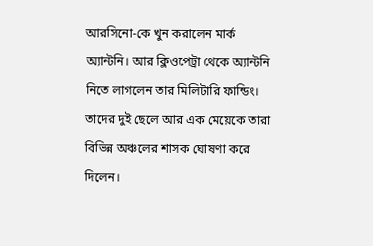আরসিনো-কে খুন করালেন মার্ক অ্যান্টনি। আর ক্লিওপেট্রা থেকে অ্যান্টনি নিতে লাগলেন তার মিলিটারি ফান্ডিং। তাদের দুই ছেলে আর এক মেয়েকে তারা বিভিন্ন অঞ্চলের শাসক ঘোষণা করে দিলেন।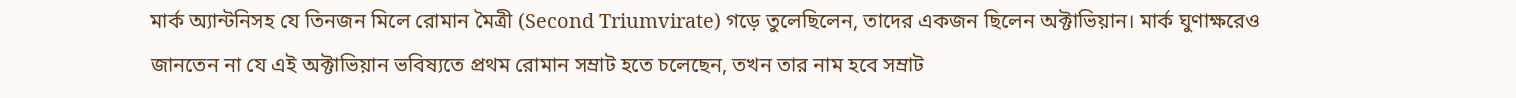মার্ক অ্যান্টনিসহ যে তিনজন মিলে রোমান মৈত্রী (Second Triumvirate) গড়ে তুলেছিলেন, তাদের একজন ছিলেন অক্টাভিয়ান। মার্ক ঘুণাক্ষরেও জানতেন না যে এই অক্টাভিয়ান ভবিষ্যতে প্রথম রোমান সম্রাট হতে চলেছেন, তখন তার নাম হবে সম্রাট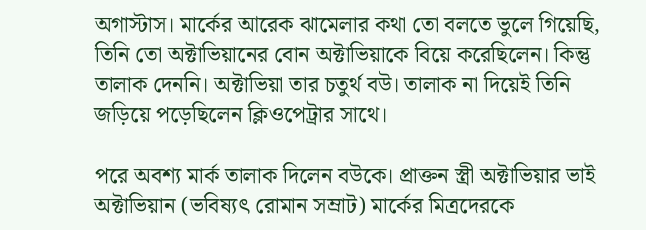অগাস্টাস। মার্কের আরেক ঝামেলার কথা তো বলতে ভুলে গিয়েছি, তিনি তো অক্টাভিয়ানের বোন অক্টাভিয়াকে বিয়ে করেছিলেন। কিন্তু তালাক দেননি। অক্টাভিয়া তার চতুর্থ বউ। তালাক না দিয়েই তিনি জড়িয়ে পড়েছিলেন ক্লিওপেট্রার সাথে।

পরে অবশ্য মার্ক তালাক দিলেন বউকে। প্রাক্তন স্ত্রী অক্টাভিয়ার ভাই অক্টাভিয়ান (ভবিষ্যৎ রোমান সম্রাট) মার্কের মিত্রদেরকে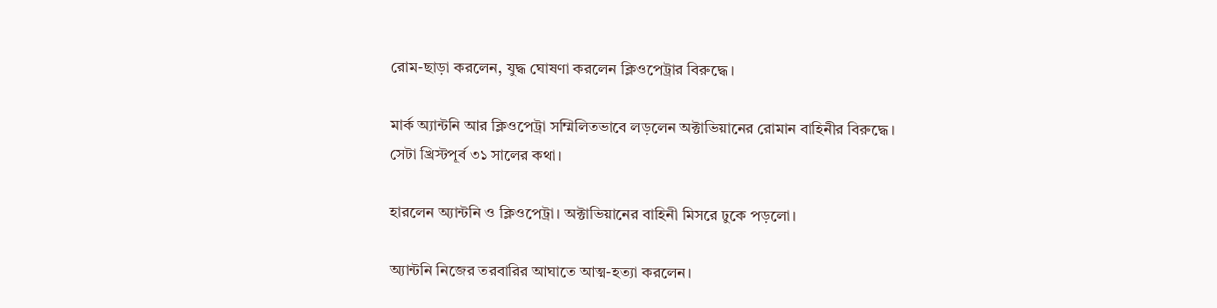রোম-ছাড়া করলেন, যুদ্ধ ঘোষণা করলেন ক্লিওপেট্রার বিরুদ্ধে।

মার্ক অ্যান্টনি আর ক্লিওপেট্রা সম্মিলিতভাবে লড়লেন অক্টাভিয়ানের রোমান বাহিনীর বিরুদ্ধে। সেটা খ্রিস্টপূর্ব ৩১ সালের কথা।

হারলেন অ্যান্টনি ও ক্লিওপেট্রা। অক্টাভিয়ানের বাহিনী মিসরে ঢুকে পড়লো।

অ্যান্টনি নিজের তরবারির আঘাতে আত্ম-হত্যা করলেন।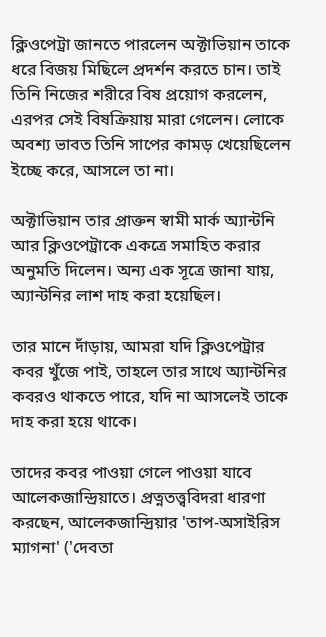ক্লিওপেট্রা জানতে পারলেন অক্টাভিয়ান তাকে ধরে বিজয় মিছিলে প্রদর্শন করতে চান। তাই তিনি নিজের শরীরে বিষ প্রয়োগ করলেন, এরপর সেই বিষক্রিয়ায় মারা গেলেন। লোকে অবশ্য ভাবত তিনি সাপের কামড় খেয়েছিলেন ইচ্ছে করে, আসলে তা না।

অক্টাভিয়ান তার প্রাক্তন স্বামী মার্ক অ্যান্টনি আর ক্লিওপেট্রাকে একত্রে সমাহিত করার অনুমতি দিলেন। অন্য এক সূত্রে জানা যায়, অ্যান্টনির লাশ দাহ করা হয়েছিল।

তার মানে দাঁড়ায়, আমরা যদি ক্লিওপেট্রার কবর খুঁজে পাই, তাহলে তার সাথে অ্যান্টনির কবরও থাকতে পারে, যদি না আসলেই তাকে দাহ করা হয়ে থাকে।

তাদের কবর পাওয়া গেলে পাওয়া যাবে আলেকজান্দ্রিয়াতে। প্রত্নতত্ত্ববিদরা ধারণা করছেন, আলেকজান্দ্রিয়ার 'তাপ-অসাইরিস ম্যাগনা' ('দেবতা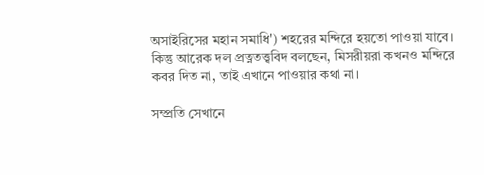অসাইরিসের মহান সমাধি') শহরের মন্দিরে হয়তো পাওয়া যাবে। কিন্তু আরেক দল প্রত্নতত্ত্ববিদ বলছেন, মিসরীয়রা কখনও মন্দিরে কবর দিত না, তাই এখানে পাওয়ার কথা না।

সম্প্রতি সেখানে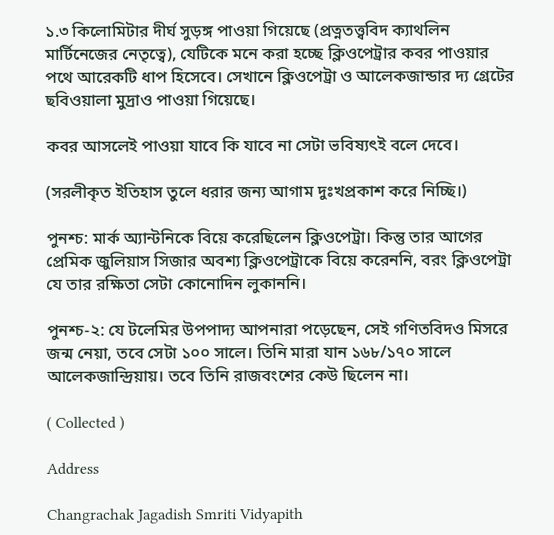১.৩ কিলোমিটার দীর্ঘ সুড়ঙ্গ পাওয়া গিয়েছে (প্রত্নতত্ত্ববিদ ক্যাথলিন মার্টিনেজের নেতৃত্বে), যেটিকে মনে করা হচ্ছে ক্লিওপেট্রার কবর পাওয়ার পথে আরেকটি ধাপ হিসেবে। সেখানে ক্লিওপেট্রা ও আলেকজান্ডার দ্য গ্রেটের ছবিওয়ালা মুদ্রাও পাওয়া গিয়েছে।

কবর আসলেই পাওয়া যাবে কি যাবে না সেটা ভবিষ্যৎই বলে দেবে।

(সরলীকৃত ইতিহাস তুলে ধরার জন্য আগাম দুঃখপ্রকাশ করে নিচ্ছি।)

পুনশ্চ: মার্ক অ্যান্টনিকে বিয়ে করেছিলেন ক্লিওপেট্রা। কিন্তু তার আগের প্রেমিক জুলিয়াস সিজার অবশ্য ক্লিওপেট্রাকে বিয়ে করেননি, বরং ক্লিওপেট্রা যে তার রক্ষিতা সেটা কোনোদিন লুকাননি।

পুনশ্চ-২: যে টলেমির উপপাদ্য আপনারা পড়েছেন, সেই গণিতবিদও মিসরে জন্ম নেয়া, তবে সেটা ১০০ সালে। তিনি মারা যান ১৬৮/১৭০ সালে আলেকজান্দ্রিয়ায়। তবে তিনি রাজবংশের কেউ ছিলেন না।

( Collected )

Address

Changrachak Jagadish Smriti Vidyapith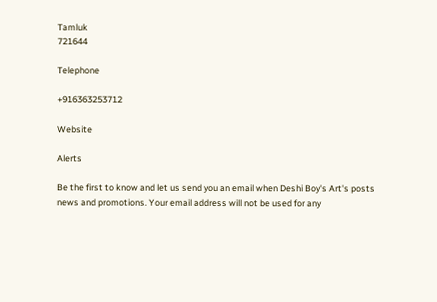Tamluk
721644

Telephone

+916363253712

Website

Alerts

Be the first to know and let us send you an email when Deshi Boy's Art's posts news and promotions. Your email address will not be used for any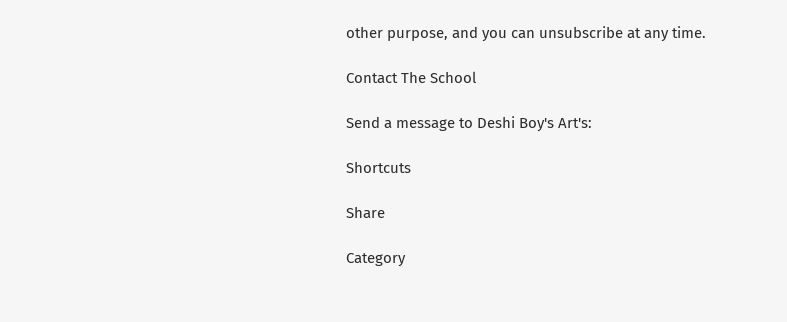other purpose, and you can unsubscribe at any time.

Contact The School

Send a message to Deshi Boy's Art's:

Shortcuts

Share

Category